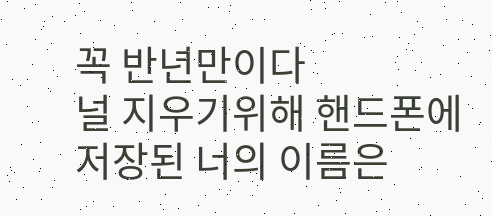꼭 반년만이다
널 지우기위해 핸드폰에 저장된 너의 이름은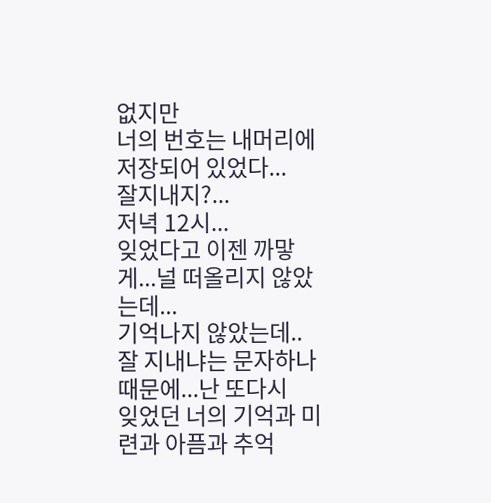없지만
너의 번호는 내머리에 저장되어 있었다...
잘지내지?...
저녁 12시...
잊었다고 이젠 까맣게...널 떠올리지 않았는데...
기억나지 않았는데..
잘 지내냐는 문자하나때문에...난 또다시
잊었던 너의 기억과 미련과 아픔과 추억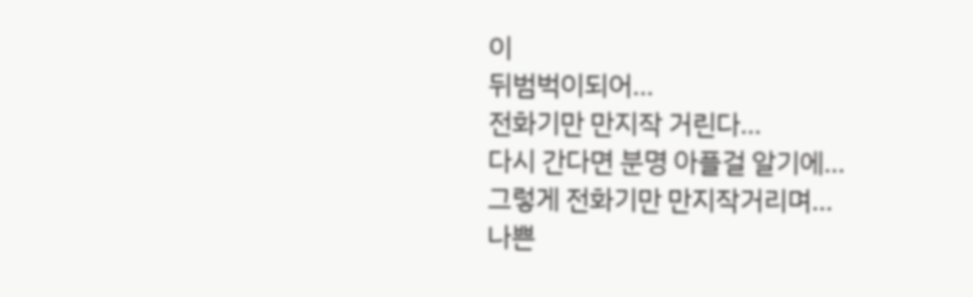이
뒤범벅이되어...
전화기만 만지작 거린다...
다시 간다면 분명 아플걸 알기에...
그렇게 전화기만 만지작거리며...
나쁜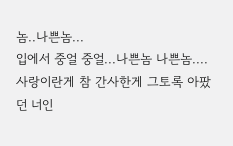놈..나쁜놈...
입에서 중얼 중얼...나쁜놈 나쁜놈....
사랑이란게 참 간사한게 그토록 아팠던 너인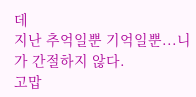데
지난 추억일뿐 기억일뿐...니가 간절하지 않다.
고맙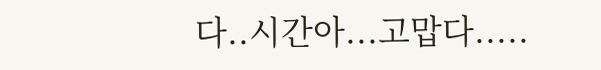다..시간아...고맙다.....